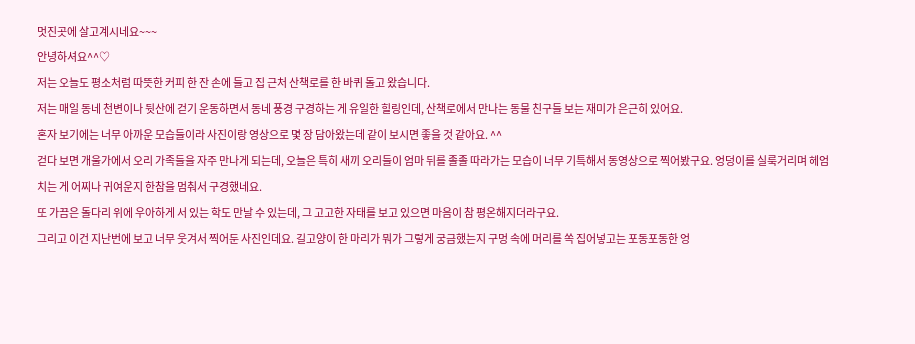멋진곳에 살고계시네요~~~
안녕하셔요^^♡
저는 오늘도 평소처럼 따뜻한 커피 한 잔 손에 들고 집 근처 산책로를 한 바퀴 돌고 왔습니다.
저는 매일 동네 천변이나 뒷산에 걷기 운동하면서 동네 풍경 구경하는 게 유일한 힐링인데, 산책로에서 만나는 동물 친구들 보는 재미가 은근히 있어요.
혼자 보기에는 너무 아까운 모습들이라 사진이랑 영상으로 몇 장 담아왔는데 같이 보시면 좋을 것 같아요. ^^
걷다 보면 개울가에서 오리 가족들을 자주 만나게 되는데, 오늘은 특히 새끼 오리들이 엄마 뒤를 졸졸 따라가는 모습이 너무 기특해서 동영상으로 찍어봤구요. 엉덩이를 실룩거리며 헤엄치는 게 어찌나 귀여운지 한참을 멈춰서 구경했네요.
또 가끔은 돌다리 위에 우아하게 서 있는 학도 만날 수 있는데, 그 고고한 자태를 보고 있으면 마음이 참 평온해지더라구요.
그리고 이건 지난번에 보고 너무 웃겨서 찍어둔 사진인데요. 길고양이 한 마리가 뭐가 그렇게 궁금했는지 구멍 속에 머리를 쏙 집어넣고는 포동포동한 엉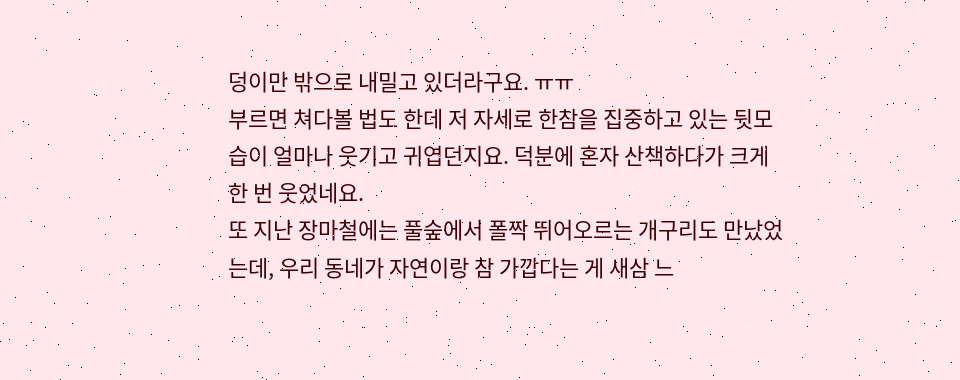덩이만 밖으로 내밀고 있더라구요. ㅠㅠ
부르면 쳐다볼 법도 한데 저 자세로 한참을 집중하고 있는 뒷모습이 얼마나 웃기고 귀엽던지요. 덕분에 혼자 산책하다가 크게 한 번 웃었네요.
또 지난 장마철에는 풀숲에서 폴짝 뛰어오르는 개구리도 만났었는데, 우리 동네가 자연이랑 참 가깝다는 게 새삼 느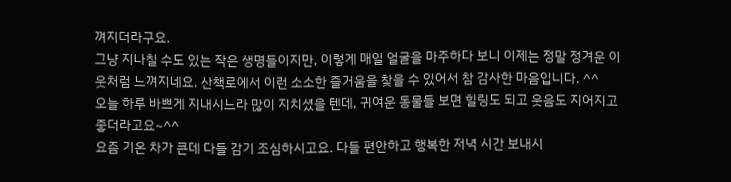껴지더라구요.
그냥 지나칠 수도 있는 작은 생명들이지만, 이렇게 매일 얼굴을 마주하다 보니 이제는 정말 정겨운 이웃처럼 느껴지네요. 산책로에서 이런 소소한 즐거움을 찾을 수 있어서 참 감사한 마음입니다. ^^
오늘 하루 바쁘게 지내시느라 많이 지치셨을 텐데, 귀여운 동물들 보면 힐링도 되고 웃음도 지어지고 좋더라고요~^^
요즘 기온 차가 큰데 다들 감기 조심하시고요. 다들 편안하고 행복한 저녁 시간 보내시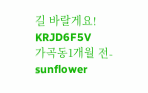길 바랄게요!
KRJD6F5V
가곡동1개월 전- sunflower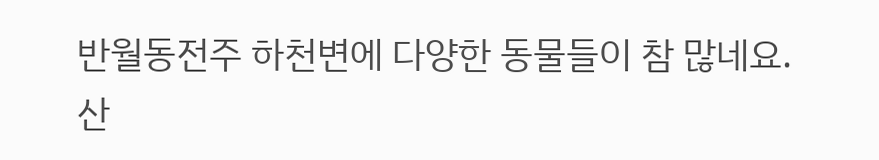반월동전주 하천변에 다양한 동물들이 참 많네요.
산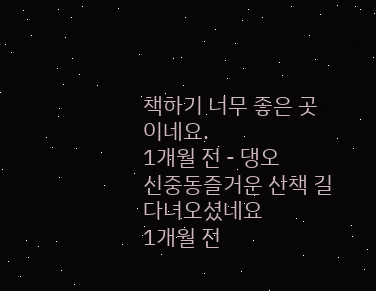책하기 너무 좋은 곳이네요.
1개월 전 - 댕오
신중동즐거운 산책 길 다녀오셨네요
1개월 전